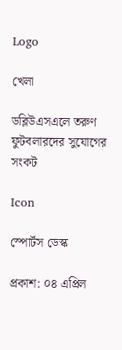Logo

খেলা

ডব্লিউএসএলে তরুণ ফুটবলারদের সুযোগের সংকট

Icon

স্পোর্টস ডেস্ক

প্রকাশ: ০৪ এপ্রিল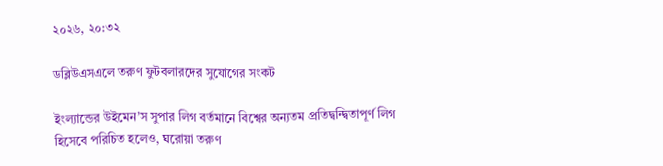২০২৬, ২০:৩২

ডব্লিউএসএলে তরুণ ফুটবলারদের সুযোগের সংকট

ইংল্যান্ডের উইমেন’স সুপার লিগ বর্তমানে বিশ্বের অন্যতম প্রতিদ্বন্দ্বিতাপূর্ণ লিগ হিসেবে পরিচিত হলেও, ঘরোয়া তরুণ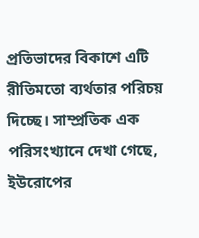প্রতিভাদের বিকাশে এটি রীতিমতো ব্যর্থতার পরিচয় দিচ্ছে। সাম্প্রতিক এক পরিসংখ্যানে দেখা গেছে, ইউরোপের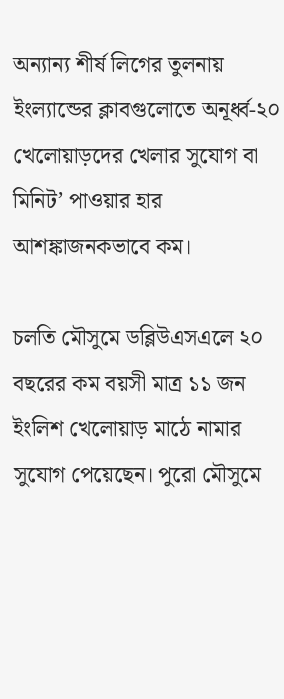অন্যান্য শীর্ষ লিগের তুলনায় ইংল্যান্ডের ক্লাবগুলোতে অনূর্ধ্ব-২০ খেলোয়াড়দের খেলার সুযোগ বা মিনিট’ পাওয়ার হার আশঙ্কাজনকভাবে কম।

চলতি মৌসুমে ডব্লিউএসএলে ২০ বছরের কম বয়সী মাত্র ১১ জন ইংলিশ খেলোয়াড় মাঠে নামার সুযোগ পেয়েছেন। পুরো মৌসুমে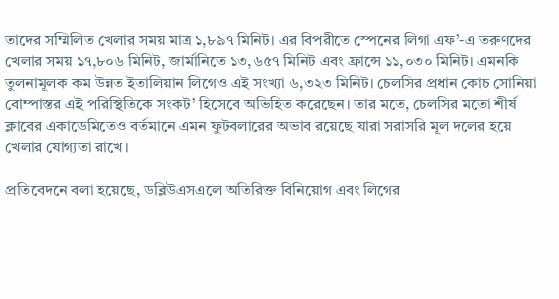তাদের সম্মিলিত খেলার সময় মাত্র ১,৮৯৭ মিনিট। এর বিপরীতে স্পেনের লিগা এফ’-এ তরুণদের খেলার সময় ১৭,৮০৬ মিনিট, জার্মানিতে ১৩,৬৫৭ মিনিট এবং ফ্রান্সে ১১,০৩০ মিনিট। এমনকি তুলনামূলক কম উন্নত ইতালিয়ান লিগেও এই সংখ্যা ৬,৩২৩ মিনিট। চেলসির প্রধান কোচ সোনিয়া বোম্পাস্তর এই পরিস্থিতিকে সংকট’ হিসেবে অভিহিত করেছেন। তার মতে, চেলসির মতো শীর্ষ ক্লাবের একাডেমিতেও বর্তমানে এমন ফুটবলারের অভাব রয়েছে যারা সরাসরি মূল দলের হয়ে খেলার যোগ্যতা রাখে।

প্রতিবেদনে বলা হয়েছে, ডব্লিউএসএলে অতিরিক্ত বিনিয়োগ এবং লিগের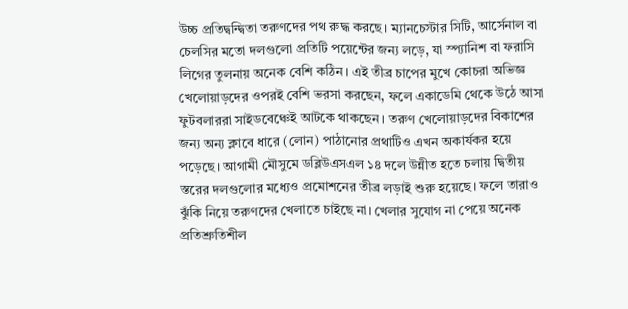উচ্চ প্রতিদ্বন্দ্বিতা তরুণদের পথ রুদ্ধ করছে। ম্যানচেস্টার সিটি, আর্সেনাল বা চেলসির মতো দলগুলো প্রতিটি পয়েন্টের জন্য লড়ে, যা স্প্যানিশ বা ফরাসি লিগের তুলনায় অনেক বেশি কঠিন। এই তীব্র চাপের মুখে কোচরা অভিজ্ঞ খেলোয়াড়দের ওপরই বেশি ভরসা করছেন, ফলে একাডেমি থেকে উঠে আসা ফুটবলাররা সাইডবেঞ্চেই আটকে থাকছেন। তরুণ খেলোয়াড়দের বিকাশের জন্য অন্য ক্লাবে ধারে (লোন) পাঠানোর প্রথাটিও এখন অকার্যকর হয়ে পড়েছে। আগামী মৌসুমে ডব্লিউএসএল ১৪ দলে উন্নীত হতে চলায় দ্বিতীয় স্তরের দলগুলোর মধ্যেও প্রমোশনের তীব্র লড়াই শুরু হয়েছে। ফলে তারাও ঝুঁকি নিয়ে তরুণদের খেলাতে চাইছে না। খেলার সুযোগ না পেয়ে অনেক প্রতিশ্রুতিশীল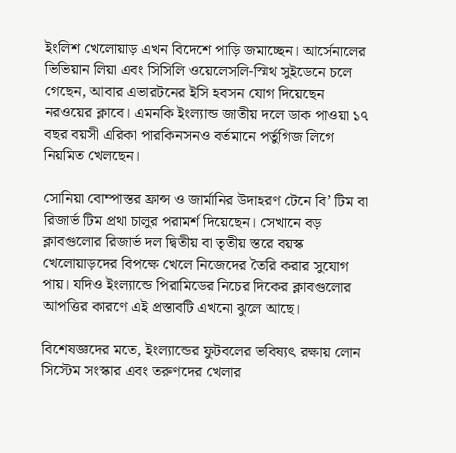ইংলিশ খেলোয়াড় এখন বিদেশে পাড়ি জমাচ্ছেন। আর্সেনালের ভিভিয়ান লিয়া এবং সিসিলি ওয়েলেসলি-স্মিথ সুইডেনে চলে গেছেন, আবার এভারটনের ইসি হবসন যোগ দিয়েছেন নরওয়ের ক্লাবে। এমনকি ইংল্যান্ড জাতীয় দলে ডাক পাওয়া ১৭ বছর বয়সী এরিকা পারকিনসনও বর্তমানে পর্তুগিজ লিগে নিয়মিত খেলছেন।

সোনিয়া বোম্পাস্তর ফ্রান্স ও জার্মানির উদাহরণ টেনে বি’ টিম বা রিজার্ভ টিম প্রথা চালুর পরামর্শ দিয়েছেন। সেখানে বড় ক্লাবগুলোর রিজার্ভ দল দ্বিতীয় বা তৃতীয় স্তরে বয়স্ক খেলোয়াড়দের বিপক্ষে খেলে নিজেদের তৈরি করার সুযোগ পায়। যদিও ইংল্যান্ডে পিরামিডের নিচের দিকের ক্লাবগুলোর আপত্তির কারণে এই প্রস্তাবটি এখনো ঝুলে আছে।

বিশেষজ্ঞদের মতে, ইংল্যান্ডের ফুটবলের ভবিষ্যৎ রক্ষায় লোন সিস্টেম সংস্কার এবং তরুণদের খেলার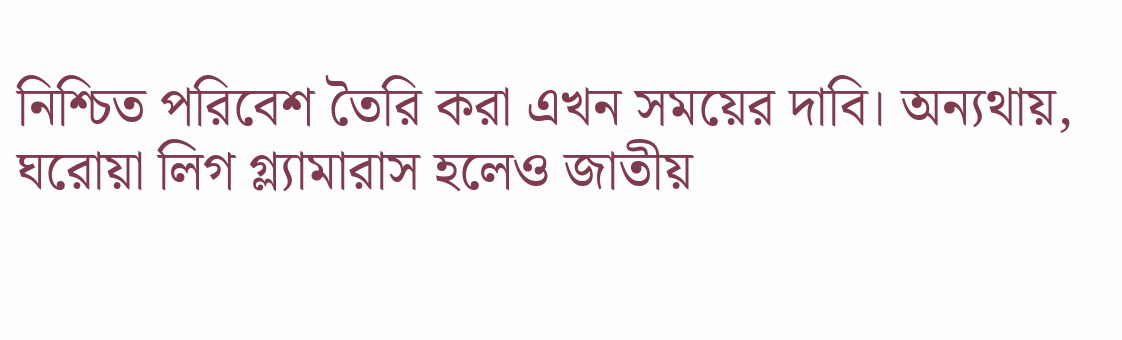নিশ্চিত পরিবেশ তৈরি করা এখন সময়ের দাবি। অন্যথায়, ঘরোয়া লিগ গ্ল্যামারাস হলেও জাতীয়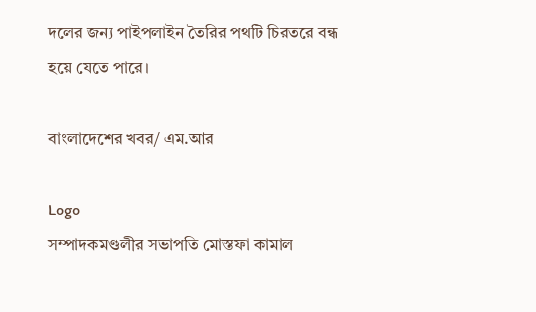দলের জন্য পাইপলাইন তৈরির পথটি চিরতরে বন্ধ হয়ে যেতে পারে।

বাংলাদেশের খবর/ এম.আর

Logo
সম্পাদকমণ্ডলীর সভাপতি মোস্তফা কামাল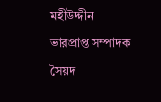মহীউদ্দীন ভারপ্রাপ্ত সম্পাদক সৈয়দ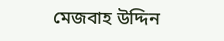মেজবাহ উদ্দিন